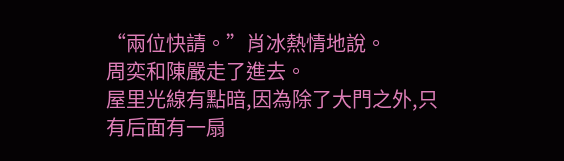“兩位快請。”肖冰熱情地說。
周奕和陳嚴走了進去。
屋里光線有點暗,因為除了大門之外,只有后面有一扇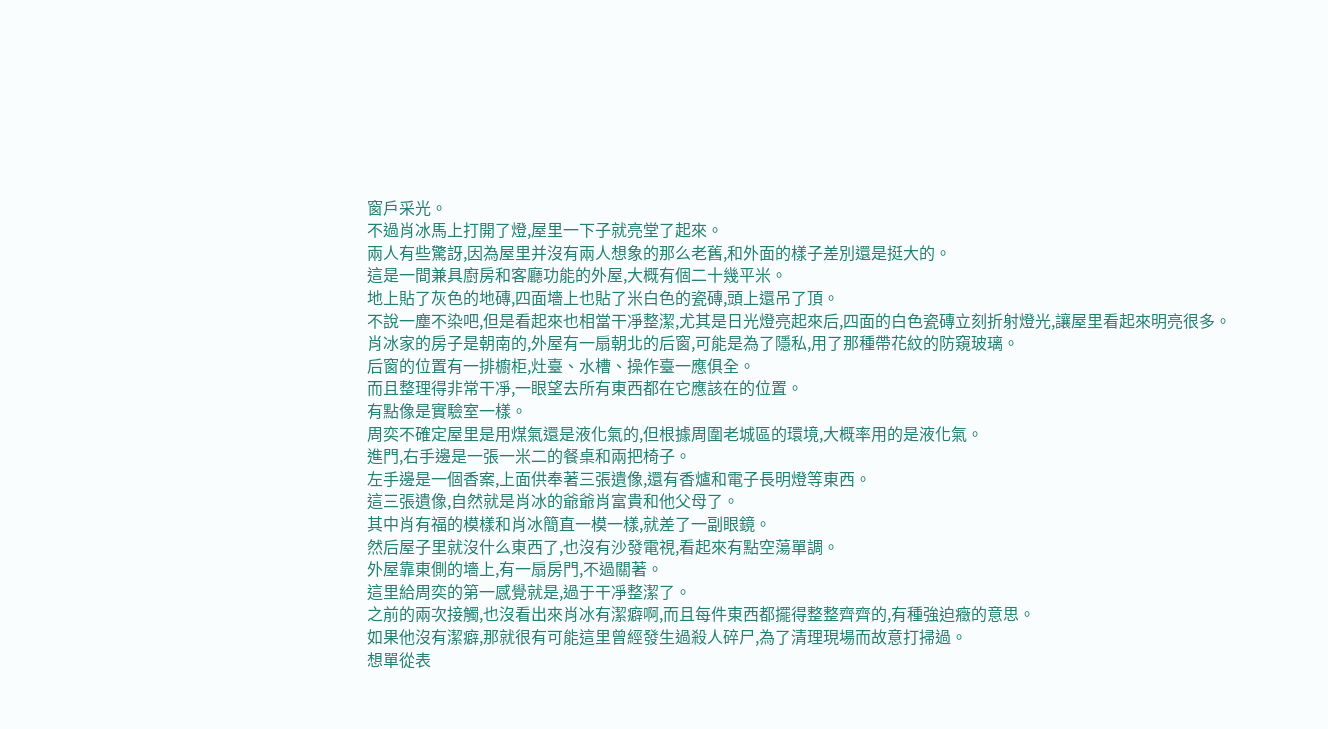窗戶采光。
不過肖冰馬上打開了燈,屋里一下子就亮堂了起來。
兩人有些驚訝,因為屋里并沒有兩人想象的那么老舊,和外面的樣子差別還是挺大的。
這是一間兼具廚房和客廳功能的外屋,大概有個二十幾平米。
地上貼了灰色的地磚,四面墻上也貼了米白色的瓷磚,頭上還吊了頂。
不說一塵不染吧,但是看起來也相當干凈整潔,尤其是日光燈亮起來后,四面的白色瓷磚立刻折射燈光,讓屋里看起來明亮很多。
肖冰家的房子是朝南的,外屋有一扇朝北的后窗,可能是為了隱私,用了那種帶花紋的防窺玻璃。
后窗的位置有一排櫥柜,灶臺、水槽、操作臺一應俱全。
而且整理得非常干凈,一眼望去所有東西都在它應該在的位置。
有點像是實驗室一樣。
周奕不確定屋里是用煤氣還是液化氣的,但根據周圍老城區的環境,大概率用的是液化氣。
進門,右手邊是一張一米二的餐桌和兩把椅子。
左手邊是一個香案,上面供奉著三張遺像,還有香爐和電子長明燈等東西。
這三張遺像,自然就是肖冰的爺爺肖富貴和他父母了。
其中肖有福的模樣和肖冰簡直一模一樣,就差了一副眼鏡。
然后屋子里就沒什么東西了,也沒有沙發電視,看起來有點空蕩單調。
外屋靠東側的墻上,有一扇房門,不過關著。
這里給周奕的第一感覺就是,過于干凈整潔了。
之前的兩次接觸,也沒看出來肖冰有潔癖啊,而且每件東西都擺得整整齊齊的,有種強迫癥的意思。
如果他沒有潔癖,那就很有可能這里曾經發生過殺人碎尸,為了清理現場而故意打掃過。
想單從表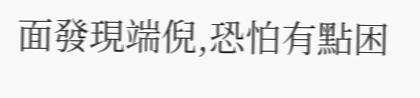面發現端倪,恐怕有點困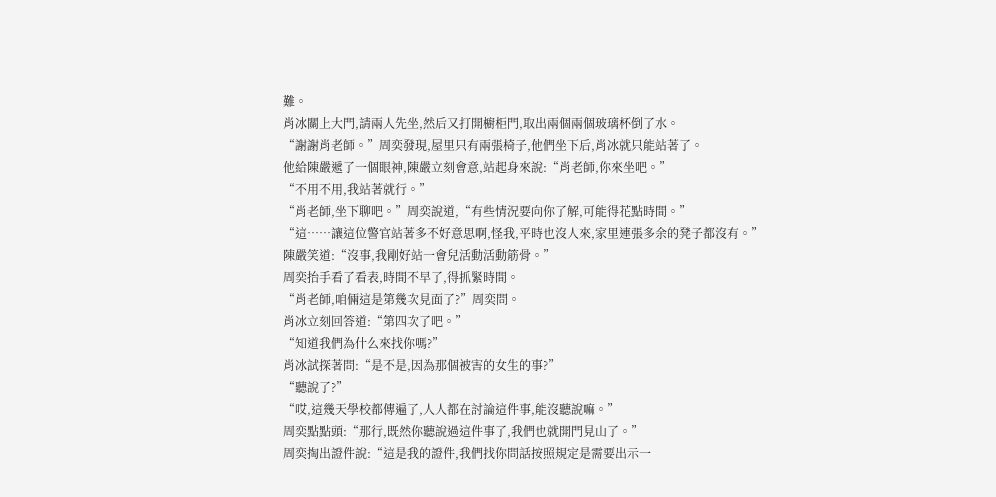難。
肖冰關上大門,請兩人先坐,然后又打開櫥柜門,取出兩個兩個玻璃杯倒了水。
“謝謝肖老師。”周奕發現,屋里只有兩張椅子,他們坐下后,肖冰就只能站著了。
他給陳嚴遞了一個眼神,陳嚴立刻會意,站起身來說:“肖老師,你來坐吧。”
“不用不用,我站著就行。”
“肖老師,坐下聊吧。”周奕說道,“有些情況要向你了解,可能得花點時間。”
“這……讓這位警官站著多不好意思啊,怪我,平時也沒人來,家里連張多余的凳子都沒有。”
陳嚴笑道:“沒事,我剛好站一會兒活動活動筋骨。”
周奕抬手看了看表,時間不早了,得抓緊時間。
“肖老師,咱倆這是第幾次見面了?”周奕問。
肖冰立刻回答道:“第四次了吧。”
“知道我們為什么來找你嗎?”
肖冰試探著問:“是不是,因為那個被害的女生的事?”
“聽說了?”
“哎,這幾天學校都傳遍了,人人都在討論這件事,能沒聽說嘛。”
周奕點點頭:“那行,既然你聽說過這件事了,我們也就開門見山了。”
周奕掏出證件說:“這是我的證件,我們找你問話按照規定是需要出示一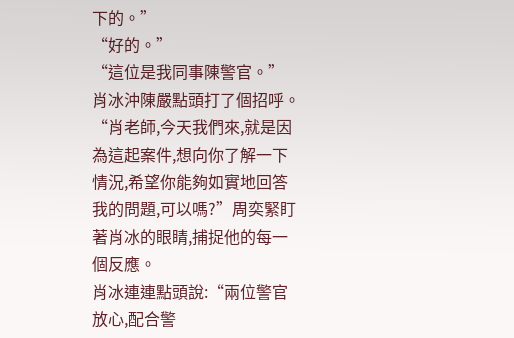下的。”
“好的。”
“這位是我同事陳警官。”
肖冰沖陳嚴點頭打了個招呼。
“肖老師,今天我們來,就是因為這起案件,想向你了解一下情況,希望你能夠如實地回答我的問題,可以嗎?”周奕緊盯著肖冰的眼睛,捕捉他的每一個反應。
肖冰連連點頭說:“兩位警官放心,配合警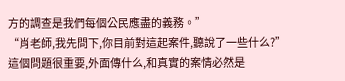方的調查是我們每個公民應盡的義務。”
“肖老師,我先問下,你目前對這起案件,聽說了一些什么?”
這個問題很重要,外面傳什么,和真實的案情必然是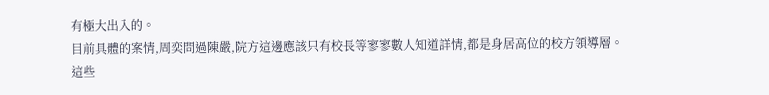有極大出入的。
目前具體的案情,周奕問過陳嚴,院方這邊應該只有校長等寥寥數人知道詳情,都是身居高位的校方領導層。
這些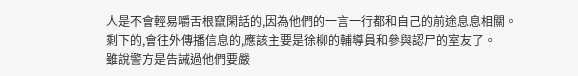人是不會輕易嚼舌根竄閑話的,因為他們的一言一行都和自己的前途息息相關。
剩下的,會往外傳播信息的,應該主要是徐柳的輔導員和參與認尸的室友了。
雖說警方是告誡過他們要嚴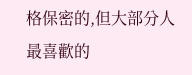格保密的,但大部分人最喜歡的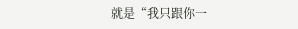就是“我只跟你一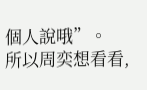個人說哦”。
所以周奕想看看,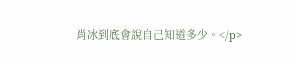肖冰到底會說自己知道多少。</p>